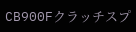CB900Fクラッチスプ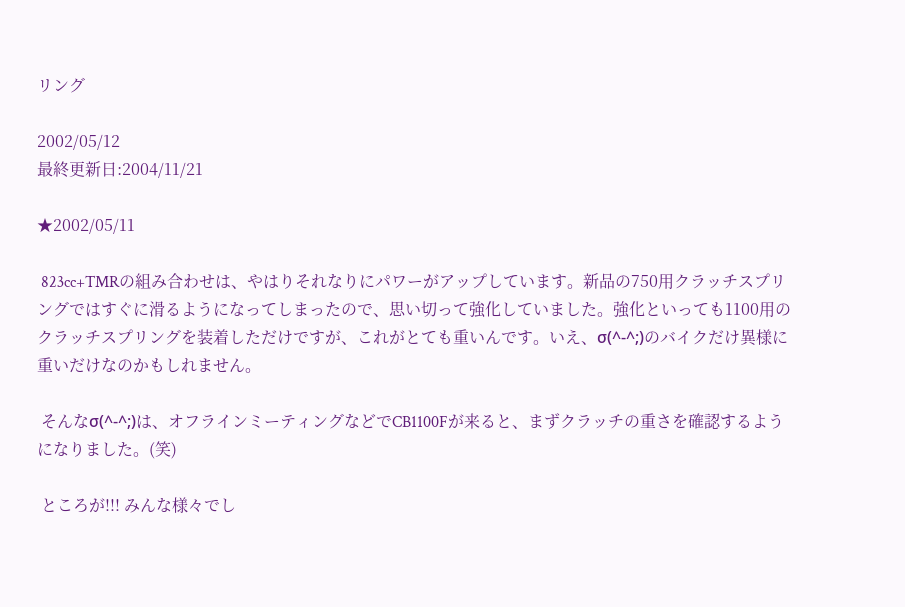リング

2002/05/12
最終更新日:2004/11/21

★2002/05/11

 823cc+TMRの組み合わせは、やはりそれなりにパワーがアップしています。新品の750用クラッチスプリングではすぐに滑るようになってしまったので、思い切って強化していました。強化といっても1100用のクラッチスプリングを装着しただけですが、これがとても重いんです。いえ、σ(^-^;)のバイクだけ異様に重いだけなのかもしれません。

 そんなσ(^-^;)は、オフラインミーティングなどでCB1100Fが来ると、まずクラッチの重さを確認するようになりました。(笑)

 ところが!!! みんな様々でし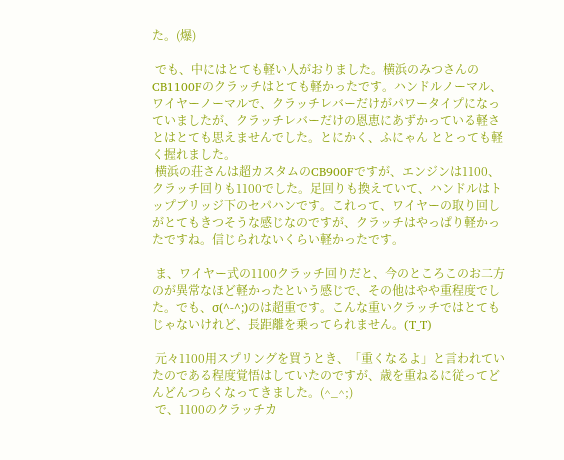た。(爆)

 でも、中にはとても軽い人がおりました。横浜のみつさんのCB1100Fのクラッチはとても軽かったです。ハンドルノーマル、ワイヤーノーマルで、クラッチレバーだけがパワータイプになっていましたが、クラッチレバーだけの恩恵にあずかっている軽さとはとても思えませんでした。とにかく、ふにゃん ととっても軽く握れました。
 横浜の荘さんは超カスタムのCB900Fですが、エンジンは1100、クラッチ回りも1100でした。足回りも換えていて、ハンドルはトップブリッジ下のセパハンです。これって、ワイヤーの取り回しがとてもきつそうな感じなのですが、クラッチはやっぱり軽かったですね。信じられないくらい軽かったです。

 ま、ワイヤー式の1100クラッチ回りだと、今のところこのお二方のが異常なほど軽かったという感じで、その他はやや重程度でした。でも、σ(^-^;)のは超重です。こんな重いクラッチではとてもじゃないけれど、長距離を乗ってられません。(T_T)

 元々1100用スプリングを買うとき、「重くなるよ」と言われていたのである程度覚悟はしていたのですが、歳を重ねるに従ってどんどんつらくなってきました。(^_^;)
 で、1100のクラッチカ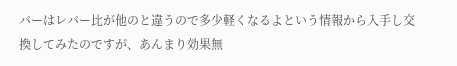バーはレバー比が他のと違うので多少軽くなるよという情報から入手し交換してみたのですが、あんまり効果無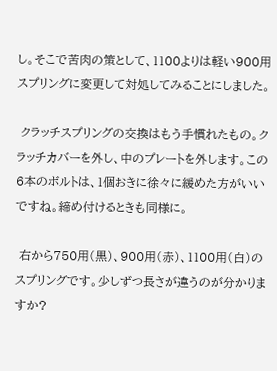し。そこで苦肉の策として、1100よりは軽い900用スプリングに変更して対処してみることにしました。

 クラッチスプリングの交換はもう手慣れたもの。クラッチカバーを外し、中のプレートを外します。この6本のボルトは、1個おきに徐々に緩めた方がいいですね。締め付けるときも同様に。

 右から750用(黒)、900用(赤)、1100用(白)のスプリングです。少しずつ長さが違うのが分かりますか?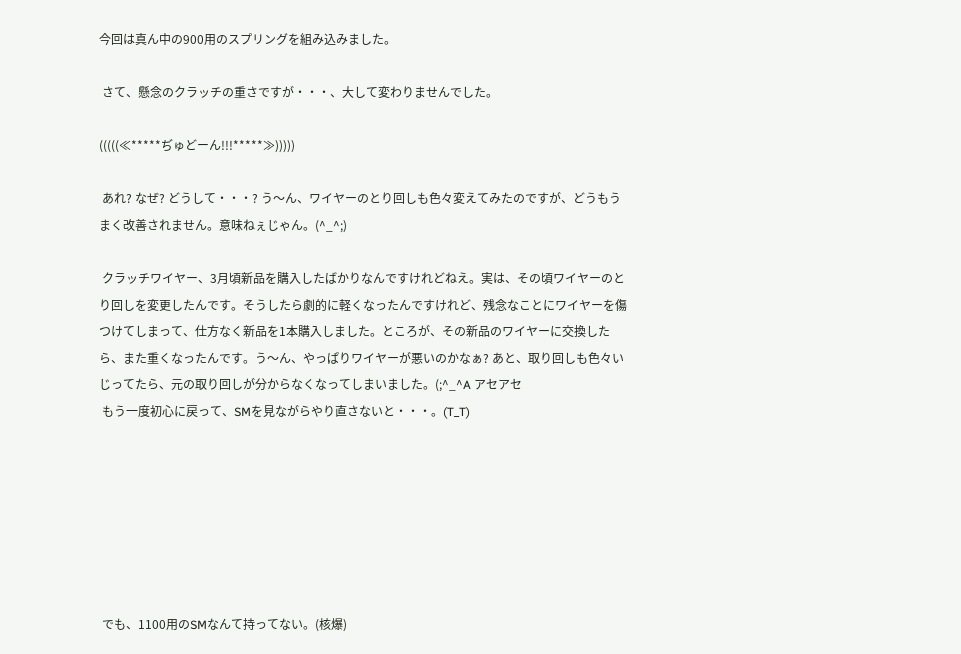今回は真ん中の900用のスプリングを組み込みました。

 さて、懸念のクラッチの重さですが・・・、大して変わりませんでした。

(((((≪*****ぢゅどーん!!!*****≫)))))

 あれ? なぜ? どうして・・・? う〜ん、ワイヤーのとり回しも色々変えてみたのですが、どうもうまく改善されません。意味ねぇじゃん。(^_^;)

 クラッチワイヤー、3月頃新品を購入したばかりなんですけれどねえ。実は、その頃ワイヤーのとり回しを変更したんです。そうしたら劇的に軽くなったんですけれど、残念なことにワイヤーを傷つけてしまって、仕方なく新品を1本購入しました。ところが、その新品のワイヤーに交換したら、また重くなったんです。う〜ん、やっぱりワイヤーが悪いのかなぁ? あと、取り回しも色々いじってたら、元の取り回しが分からなくなってしまいました。(;^_^A アセアセ
 もう一度初心に戻って、SMを見ながらやり直さないと・・・。(T_T)







 でも、1100用のSMなんて持ってない。(核爆)